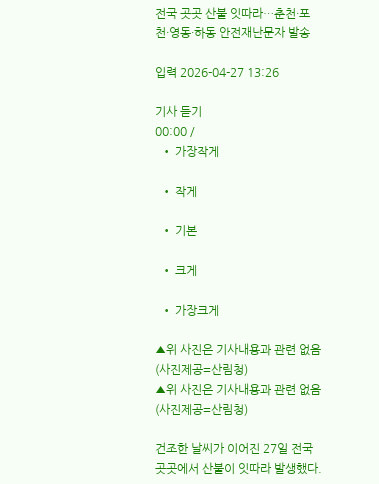전국 곳곳 산불 잇따라…춘천·포천·영동·하동 안전재난문자 발송

입력 2026-04-27 13:26

기사 듣기
00:00 /
  • 가장작게

  • 작게

  • 기본

  • 크게

  • 가장크게

▲위 사진은 기사내용과 관련 없음 (사진제공=산림청)
▲위 사진은 기사내용과 관련 없음 (사진제공=산림청)

건조한 날씨가 이어진 27일 전국 곳곳에서 산불이 잇따라 발생했다.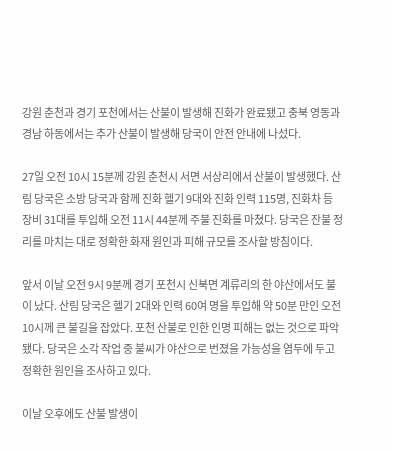강원 춘천과 경기 포천에서는 산불이 발생해 진화가 완료됐고 충북 영동과 경남 하동에서는 추가 산불이 발생해 당국이 안전 안내에 나섰다.

27일 오전 10시 15분께 강원 춘천시 서면 서상리에서 산불이 발생했다. 산림 당국은 소방 당국과 함께 진화 헬기 9대와 진화 인력 115명, 진화차 등 장비 31대를 투입해 오전 11시 44분께 주불 진화를 마쳤다. 당국은 잔불 정리를 마치는 대로 정확한 화재 원인과 피해 규모를 조사할 방침이다.

앞서 이날 오전 9시 9분께 경기 포천시 신북면 계류리의 한 야산에서도 불이 났다. 산림 당국은 헬기 2대와 인력 60여 명을 투입해 약 50분 만인 오전 10시께 큰 불길을 잡았다. 포천 산불로 인한 인명 피해는 없는 것으로 파악됐다. 당국은 소각 작업 중 불씨가 야산으로 번졌을 가능성을 염두에 두고 정확한 원인을 조사하고 있다.

이날 오후에도 산불 발생이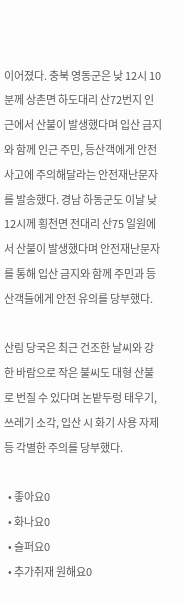이어졌다. 충북 영동군은 낮 12시 10분께 상촌면 하도대리 산72번지 인근에서 산불이 발생했다며 입산 금지와 함께 인근 주민, 등산객에게 안전사고에 주의해달라는 안전재난문자를 발송했다. 경남 하동군도 이날 낮 12시께 횡천면 전대리 산75 일원에서 산불이 발생했다며 안전재난문자를 통해 입산 금지와 함께 주민과 등산객들에게 안전 유의를 당부했다.

산림 당국은 최근 건조한 날씨와 강한 바람으로 작은 불씨도 대형 산불로 번질 수 있다며 논밭두렁 태우기, 쓰레기 소각, 입산 시 화기 사용 자제 등 각별한 주의를 당부했다.

  • 좋아요0
  • 화나요0
  • 슬퍼요0
  • 추가취재 원해요0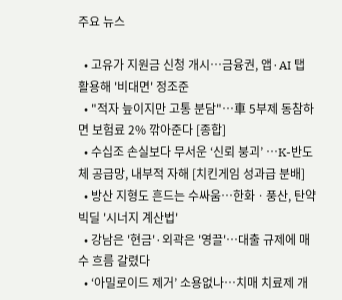주요 뉴스

  • 고유가 지원금 신청 개시⋯금융권, 앱·AI 탭 활용해 '비대면' 정조준
  • "적자 늪이지만 고통 분담"⋯車 5부제 동참하면 보험료 2% 깎아준다 [종합]
  • 수십조 손실보다 무서운 ‘신뢰 붕괴’ ⋯K-반도체 공급망, 내부적 자해 [치킨게임 성과급 분배]
  • 방산 지형도 흔드는 수싸움⋯한화ㆍ풍산, 탄약 빅딜 '시너지 계산법'
  • 강남은 '현금'·외곽은 '영끌'…대출 규제에 매수 흐름 갈렸다
  • ‘아밀로이드 제거’ 소용없나…치매 치료제 개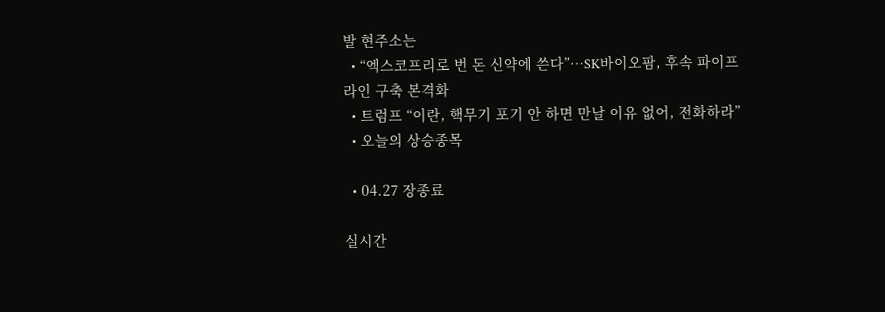발 현주소는
  • “엑스코프리로 번 돈 신약에 쓴다”…SK바이오팜, 후속 파이프라인 구축 본격화
  • 트럼프 “이란, 핵무기 포기 안 하면 만날 이유 없어, 전화하라”
  • 오늘의 상승종목

  • 04.27 장종료

실시간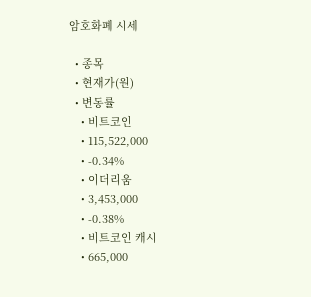암호화폐 시세

  • 종목
  • 현재가(원)
  • 변동률
    • 비트코인
    • 115,522,000
    • -0.34%
    • 이더리움
    • 3,453,000
    • -0.38%
    • 비트코인 캐시
    • 665,000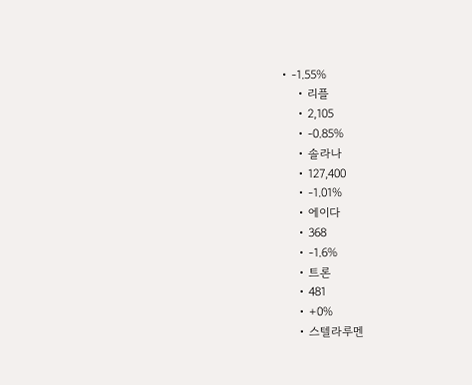• -1.55%
    • 리플
    • 2,105
    • -0.85%
    • 솔라나
    • 127,400
    • -1.01%
    • 에이다
    • 368
    • -1.6%
    • 트론
    • 481
    • +0%
    • 스텔라루멘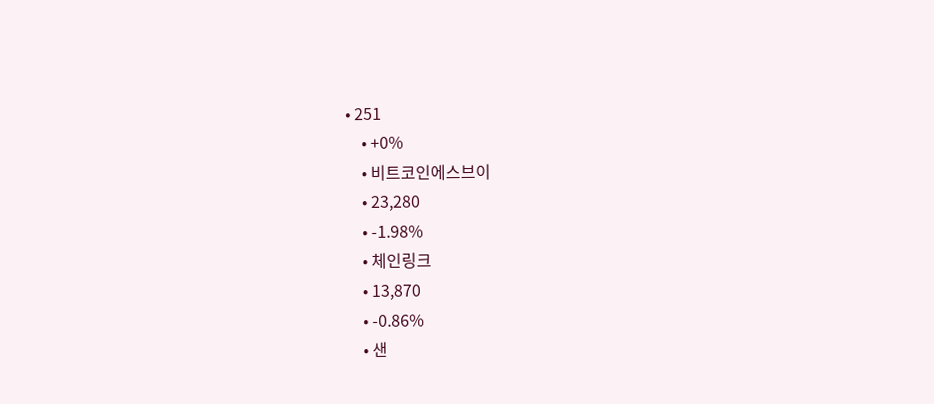• 251
    • +0%
    • 비트코인에스브이
    • 23,280
    • -1.98%
    • 체인링크
    • 13,870
    • -0.86%
    • 샌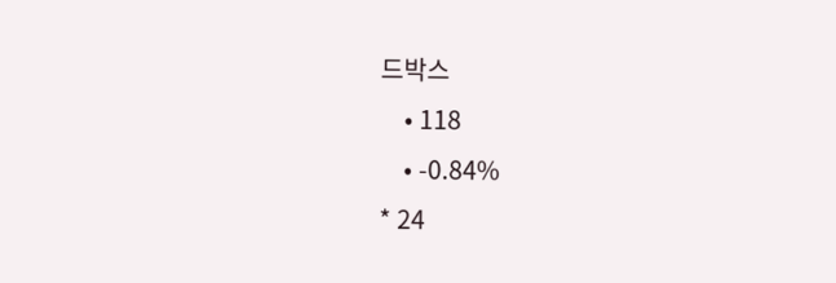드박스
    • 118
    • -0.84%
* 24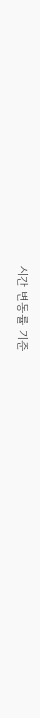시간 변동률 기준